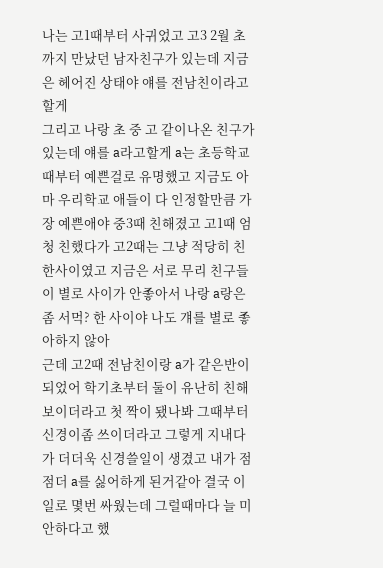나는 고1때부터 사귀었고 고3 2월 초까지 만났던 남자친구가 있는데 지금은 헤어진 상태야 얘를 전남친이라고 할게
그리고 나랑 초 중 고 같이나온 친구가 있는데 얘를 a라고할게 a는 초등학교때부터 예쁜걸로 유명했고 지금도 아마 우리학교 애들이 다 인정할만큼 가장 예쁜애야 중3때 친해졌고 고1때 엄청 친했다가 고2때는 그냥 적당히 친한사이였고 지금은 서로 무리 친구들이 별로 사이가 안좋아서 나랑 a랑은 좀 서먹? 한 사이야 나도 걔를 별로 좋아하지 않아
근데 고2때 전남친이랑 a가 같은반이 되었어 학기초부터 둘이 유난히 친해보이더라고 첫 짝이 됐나봐 그때부터 신경이좀 쓰이더라고 그렇게 지내다가 더더욱 신경쓸일이 생겼고 내가 점점더 a를 싫어하게 된거같아 결국 이 일로 몇번 싸웠는데 그럴때마다 늘 미안하다고 했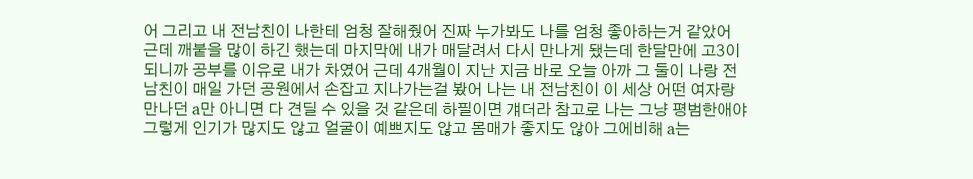어 그리고 내 전남친이 나한테 엄청 잘해줬어 진짜 누가봐도 나를 엄청 좋아하는거 같았어 근데 깨붙을 많이 하긴 했는데 마지막에 내가 매달려서 다시 만나게 됐는데 한달만에 고3이 되니까 공부를 이유로 내가 차였어 근데 4개월이 지난 지금 바로 오늘 아까 그 둘이 나랑 전남친이 매일 가던 공원에서 손잡고 지나가는걸 봤어 나는 내 전남친이 이 세상 어떤 여자랑 만나던 a만 아니면 다 견딜 수 있을 것 같은데 하필이면 걔더라 참고로 나는 그냥 평범한애야 그렇게 인기가 많지도 않고 얼굴이 예쁘지도 않고 몸매가 좋지도 않아 그에비해 a는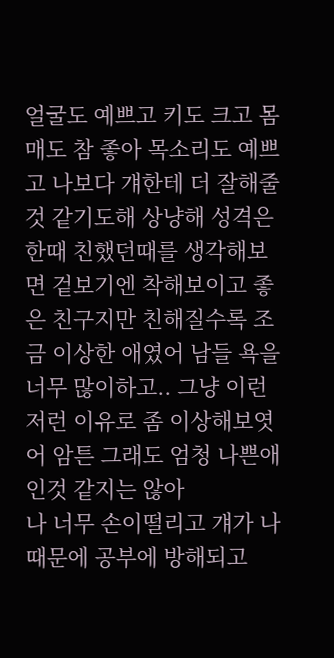얼굴도 예쁘고 키도 크고 몸매도 참 좋아 목소리도 예쁘고 나보다 걔한테 더 잘해줄 것 같기도해 상냥해 성격은 한때 친했던때를 생각해보면 겉보기엔 착해보이고 좋은 친구지만 친해질수록 조금 이상한 애였어 남들 욕을 너무 많이하고.. 그냥 이런저런 이유로 좀 이상해보엿어 암튼 그래도 엄청 나쁜애인것 같지는 않아
나 너무 손이떨리고 걔가 나때문에 공부에 방해되고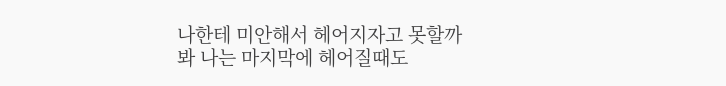나한테 미안해서 헤어지자고 못할까봐 나는 마지막에 헤어질때도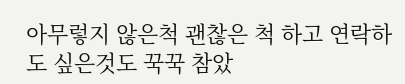아무렇지 않은척 괜찮은 척 하고 연락하도 싶은것도 꾹꾹 참았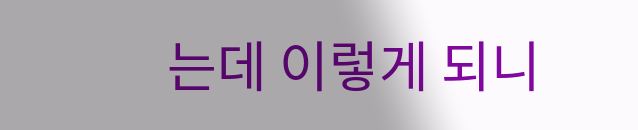는데 이렇게 되니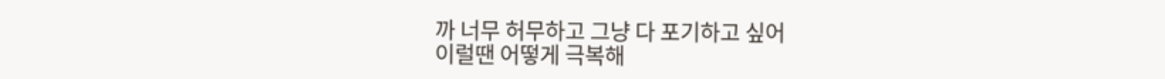까 너무 허무하고 그냥 다 포기하고 싶어
이럴땐 어떻게 극복해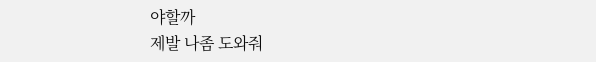야할까
제발 나좀 도와줘